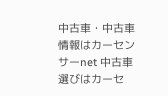中古車・中古車情報はカーセンサーnet 中古車選びはカーセ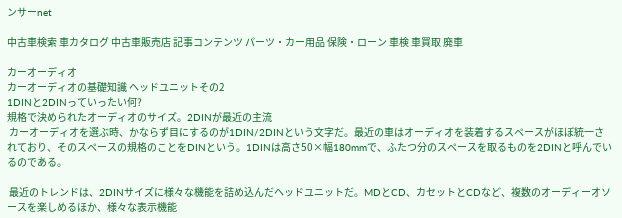ンサーnet

中古車検索 車カタログ 中古車販売店 記事コンテンツ パーツ・カー用品 保険・ローン 車検 車買取 廃車

カーオーディオ
カーオーディオの基礎知識 ヘッドユニットその2
1DINと2DINっていったい何?
規格で決められたオーディオのサイズ。2DINが最近の主流
 カーオーディオを選ぶ時、かならず目にするのが1DIN/2DINという文字だ。最近の車はオーディオを装着するスペースがほぼ統一されており、そのスペースの規格のことをDINという。1DINは高さ50×幅180mmで、ふたつ分のスペースを取るものを2DINと呼んでいるのである。

 最近のトレンドは、2DINサイズに様々な機能を詰め込んだヘッドユニットだ。MDとCD、カセットとCDなど、複数のオーディーオソースを楽しめるほか、様々な表示機能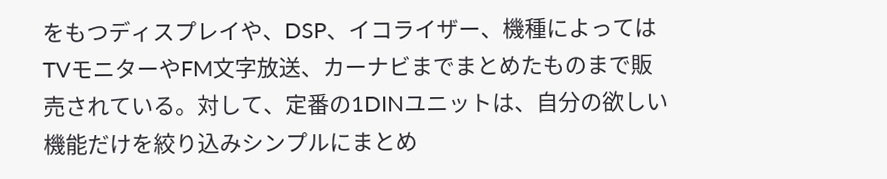をもつディスプレイや、DSP、イコライザー、機種によってはTVモニターやFM文字放送、カーナビまでまとめたものまで販売されている。対して、定番の1DINユニットは、自分の欲しい機能だけを絞り込みシンプルにまとめ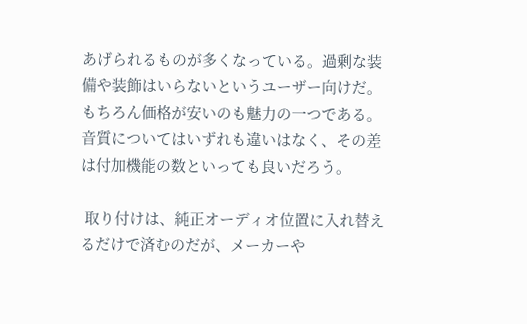あげられるものが多くなっている。過剰な装備や装飾はいらないというユーザー向けだ。もちろん価格が安いのも魅力の一つである。音質についてはいずれも違いはなく、その差は付加機能の数といっても良いだろう。

 取り付けは、純正オーディオ位置に入れ替えるだけで済むのだが、メーカーや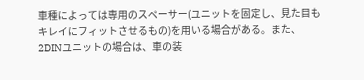車種によっては専用のスペーサー(ユニットを固定し、見た目もキレイにフィットさせるもの)を用いる場合がある。また、2DINユニットの場合は、車の装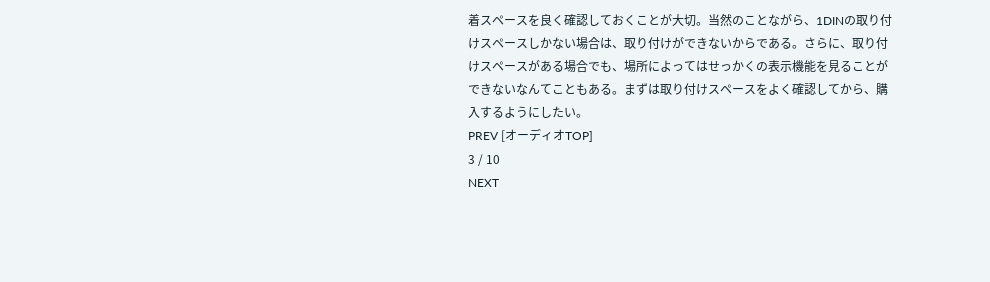着スペースを良く確認しておくことが大切。当然のことながら、1DINの取り付けスペースしかない場合は、取り付けができないからである。さらに、取り付けスペースがある場合でも、場所によってはせっかくの表示機能を見ることができないなんてこともある。まずは取り付けスペースをよく確認してから、購入するようにしたい。
PREV [オーディオTOP]
3 / 10
NEXT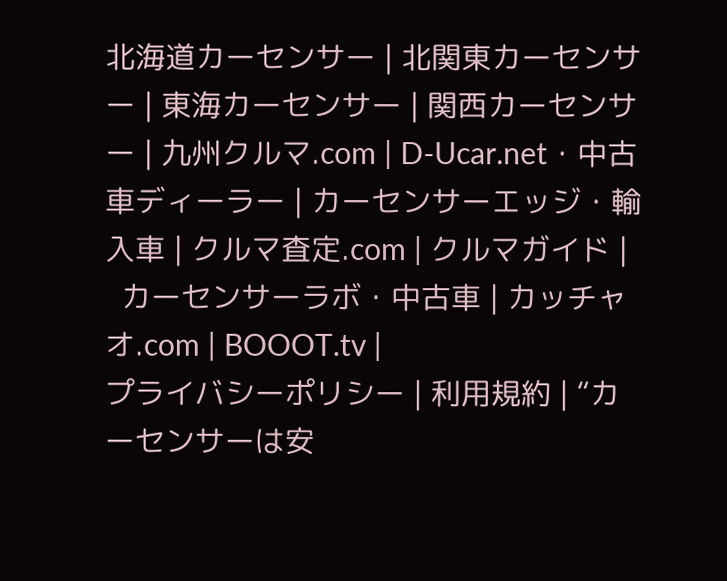北海道カーセンサー | 北関東カーセンサー | 東海カーセンサー | 関西カーセンサー | 九州クルマ.com | D-Ucar.net・中古車ディーラー | カーセンサーエッジ・輸入車 | クルマ査定.com | クルマガイド |
  カーセンサーラボ・中古車 | カッチャオ.com | BOOOT.tv |
プライバシーポリシー | 利用規約 | “カーセンサーは安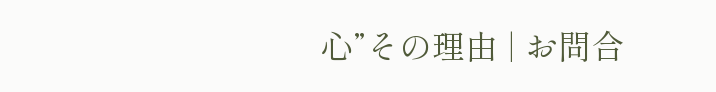心”その理由 | お問合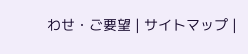わせ・ご要望 | サイトマップ |